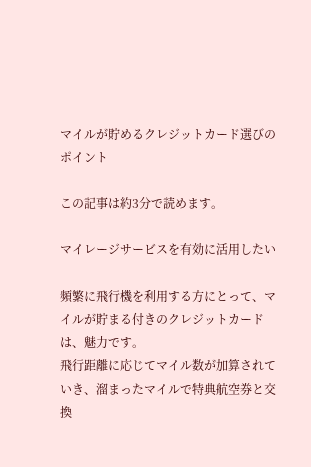マイルが貯めるクレジットカード選びのポイント

この記事は約3分で読めます。

マイレージサービスを有効に活用したい

頻繁に飛行機を利用する方にとって、マイルが貯まる付きのクレジットカードは、魅力です。
飛行距離に応じてマイル数が加算されていき、溜まったマイルで特典航空券と交換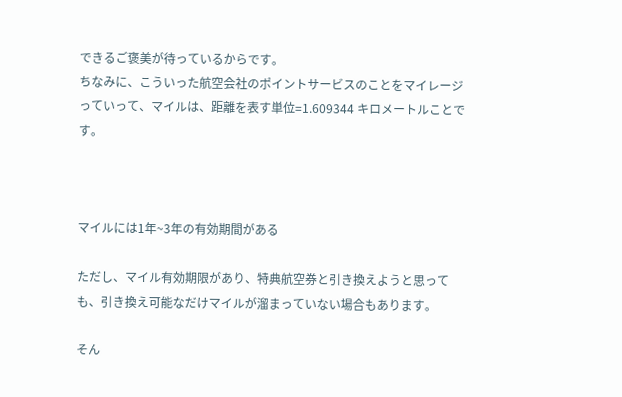できるご褒美が待っているからです。
ちなみに、こういった航空会社のポイントサービスのことをマイレージっていって、マイルは、距離を表す単位=1.609344 キロメートルことです。



マイルには1年~3年の有効期間がある

ただし、マイル有効期限があり、特典航空券と引き換えようと思っても、引き換え可能なだけマイルが溜まっていない場合もあります。

そん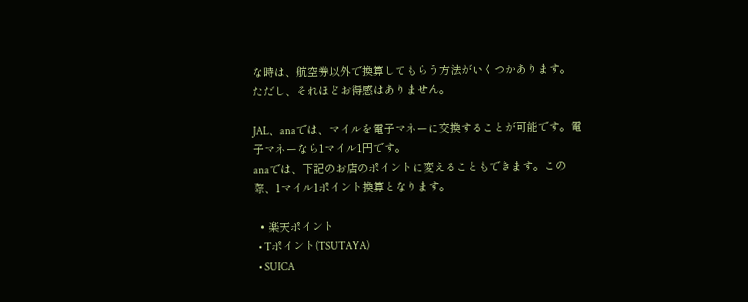な時は、航空券以外で換算してもらう方法がいくつかあります。
ただし、それほどお得感はありません。

JAL、anaでは、マイルを電子マネーに交換することが可能です。電子マネーなら1マイル1円です。
anaでは、下記のお店のポイントに変えることもできます。この際、1マイル1ポイント換算となります。

  • 楽天ポイント
  • Tポイント(TSUTAYA)
  • SUICA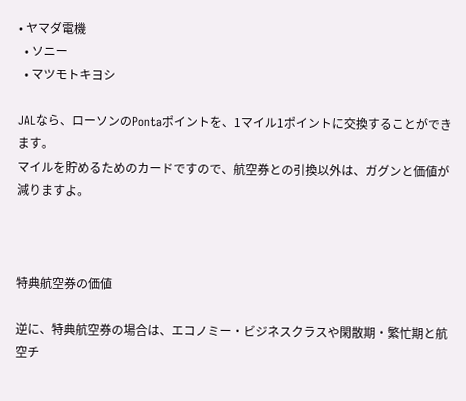• ヤマダ電機
  • ソニー
  • マツモトキヨシ

JALなら、ローソンのPontaポイントを、1マイル1ポイントに交換することができます。
マイルを貯めるためのカードですので、航空券との引換以外は、ガグンと価値が減りますよ。



特典航空券の価値

逆に、特典航空券の場合は、エコノミー・ビジネスクラスや閑散期・繁忙期と航空チ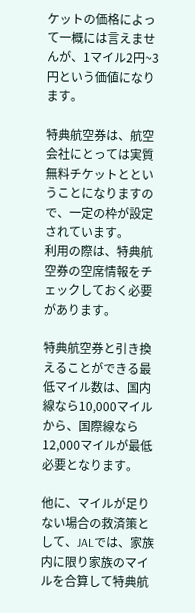ケットの価格によって一概には言えませんが、1マイル2円~3円という価値になります。

特典航空券は、航空会社にとっては実質無料チケットとということになりますので、一定の枠が設定されています。
利用の際は、特典航空券の空席情報をチェックしておく必要があります。

特典航空券と引き換えることができる最低マイル数は、国内線なら10,000マイルから、国際線なら12,000マイルが最低必要となります。

他に、マイルが足りない場合の救済策として、JALでは、家族内に限り家族のマイルを合算して特典航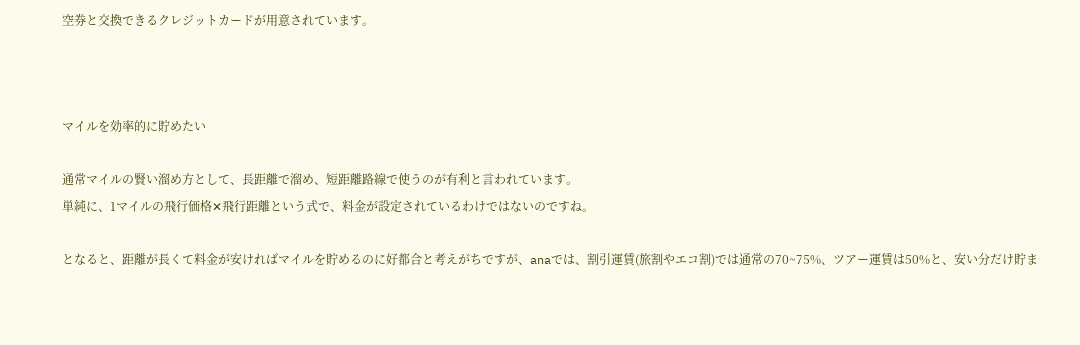空券と交換できるクレジットカードが用意されています。



マイルを効率的に貯めたい

通常マイルの賢い溜め方として、長距離で溜め、短距離路線で使うのが有利と言われています。
単純に、1マイルの飛行価格✕飛行距離という式で、料金が設定されているわけではないのですね。

となると、距離が長くて料金が安ければマイルを貯めるのに好都合と考えがちですが、anaでは、割引運賃(旅割やエコ割)では通常の70~75%、ツアー運賃は50%と、安い分だけ貯ま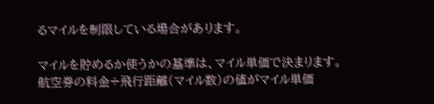るマイルを制限している場合があります。

マイルを貯めるか使うかの基準は、マイル単価で決まります。
航空券の料金÷飛行距離(マイル数)の値がマイル単価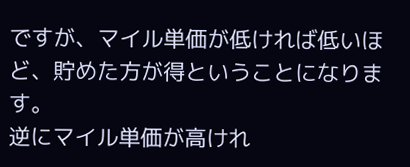ですが、マイル単価が低ければ低いほど、貯めた方が得ということになります。
逆にマイル単価が高けれ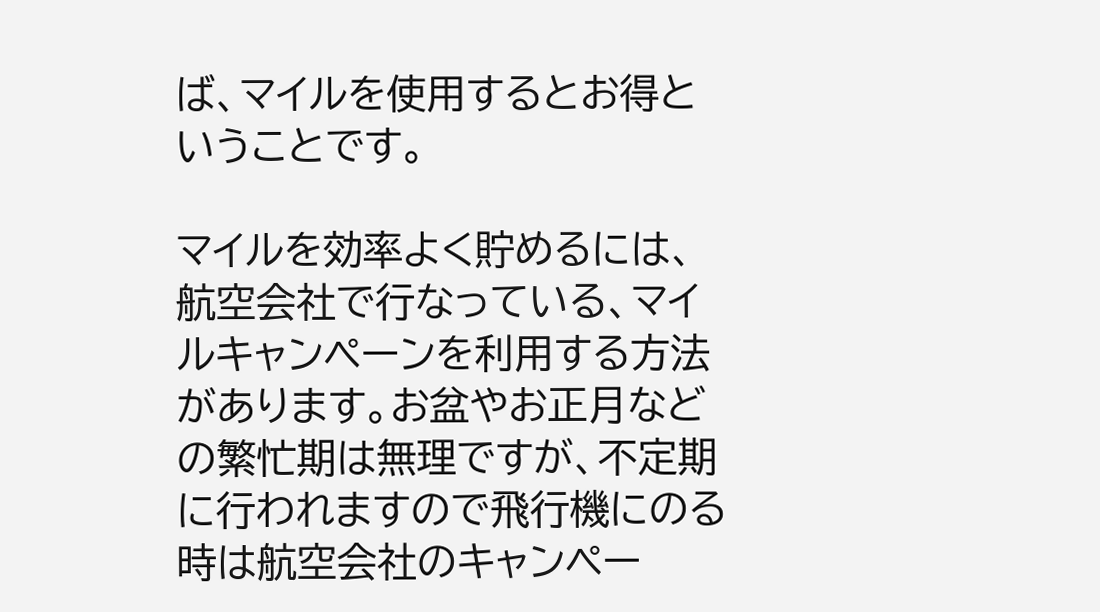ば、マイルを使用するとお得ということです。

マイルを効率よく貯めるには、航空会社で行なっている、マイルキャンペーンを利用する方法があります。お盆やお正月などの繁忙期は無理ですが、不定期に行われますので飛行機にのる時は航空会社のキャンペー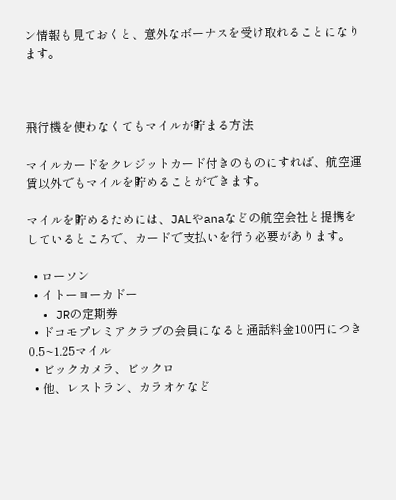ン情報も見ておくと、意外なボーナスを受け取れることになります。



飛行機を使わなくてもマイルが貯まる方法

マイルカードをクレジットカード付きのものにすれば、航空運賃以外でもマイルを貯めることができます。

マイルを貯めるためには、JALやanaなどの航空会社と提携をしているところで、カードで支払いを行う必要があります。

  • ローソン
  • イトーヨーカドー
  • JRの定期券
  • ドコモプレミアクラブの会員になると通話料金100円につき0.5~1.25マイル
  • ビックカメラ、ビックロ
  • 他、レストラン、カラオケなど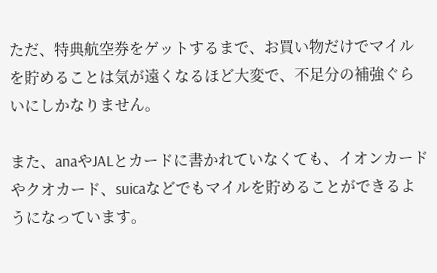ただ、特典航空券をゲットするまで、お買い物だけでマイルを貯めることは気が遠くなるほど大変で、不足分の補強ぐらいにしかなりません。

また、anaやJALとカードに書かれていなくても、イオンカードやクオカード、suicaなどでもマイルを貯めることができるようになっています。